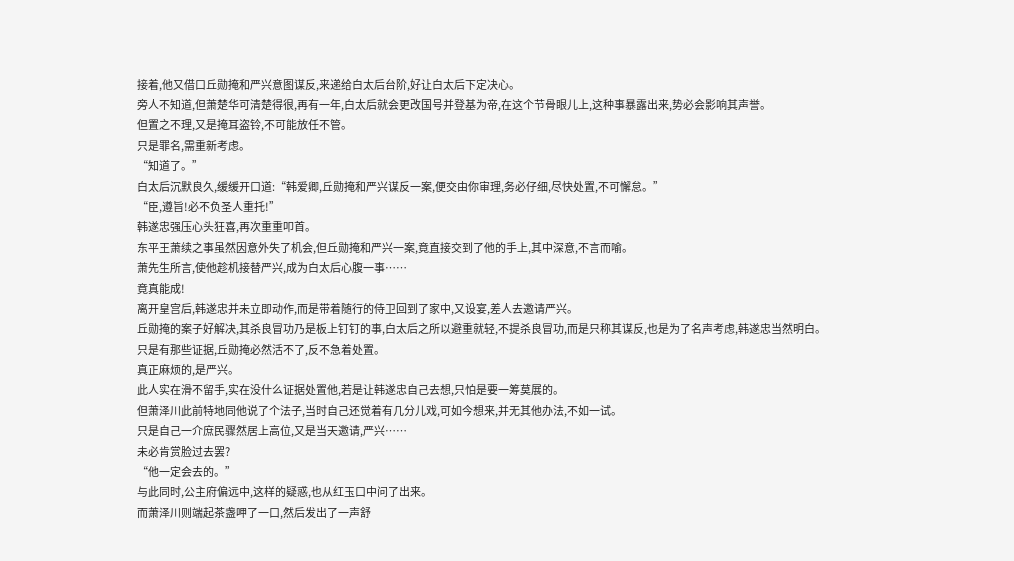接着,他又借口丘勋掩和严兴意图谋反,来递给白太后台阶,好让白太后下定决心。
旁人不知道,但萧楚华可清楚得很,再有一年,白太后就会更改国号并登基为帝,在这个节骨眼儿上,这种事暴露出来,势必会影响其声誉。
但置之不理,又是掩耳盗铃,不可能放任不管。
只是罪名,需重新考虑。
“知道了。”
白太后沉默良久,缓缓开口道:“韩爱卿,丘勋掩和严兴谋反一案,便交由你审理,务必仔细,尽快处置,不可懈怠。”
“臣,遵旨!必不负圣人重托!”
韩遂忠强压心头狂喜,再次重重叩首。
东平王萧续之事虽然因意外失了机会,但丘勋掩和严兴一案,竟直接交到了他的手上,其中深意,不言而喻。
萧先生所言,使他趁机接替严兴,成为白太后心腹一事……
竟真能成!
离开皇宫后,韩遂忠并未立即动作,而是带着随行的侍卫回到了家中,又设宴,差人去邀请严兴。
丘勋掩的案子好解决,其杀良冒功乃是板上钉钉的事,白太后之所以避重就轻,不提杀良冒功,而是只称其谋反,也是为了名声考虑,韩遂忠当然明白。
只是有那些证据,丘勋掩必然活不了,反不急着处置。
真正麻烦的,是严兴。
此人实在滑不留手,实在没什么证据处置他,若是让韩遂忠自己去想,只怕是要一筹莫展的。
但萧泽川此前特地同他说了个法子,当时自己还觉着有几分儿戏,可如今想来,并无其他办法,不如一试。
只是自己一介庶民骤然居上高位,又是当天邀请,严兴……
未必肯赏脸过去罢?
“他一定会去的。”
与此同时,公主府偏远中,这样的疑惑,也从红玉口中问了出来。
而萧泽川则端起茶盏呷了一口,然后发出了一声舒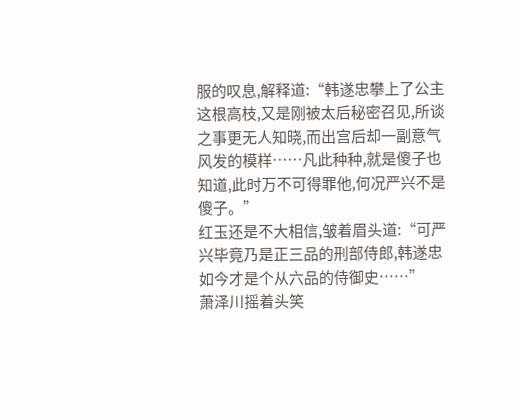服的叹息,解释道:“韩遂忠攀上了公主这根高枝,又是刚被太后秘密召见,所谈之事更无人知晓,而出宫后却一副意气风发的模样……凡此种种,就是傻子也知道,此时万不可得罪他,何况严兴不是傻子。”
红玉还是不大相信,皱着眉头道:“可严兴毕竟乃是正三品的刑部侍郎,韩遂忠如今才是个从六品的侍御史……”
萧泽川摇着头笑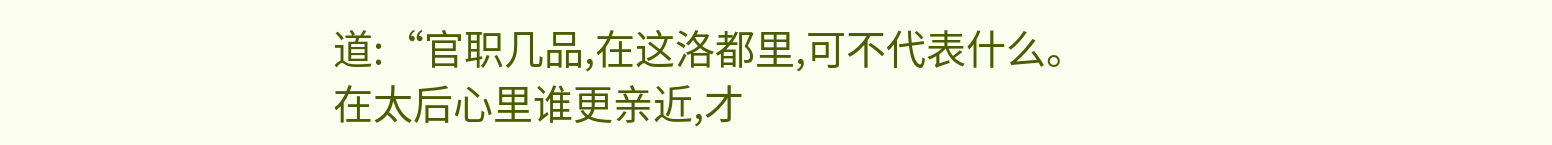道:“官职几品,在这洛都里,可不代表什么。在太后心里谁更亲近,才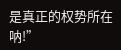是真正的权势所在呐!”